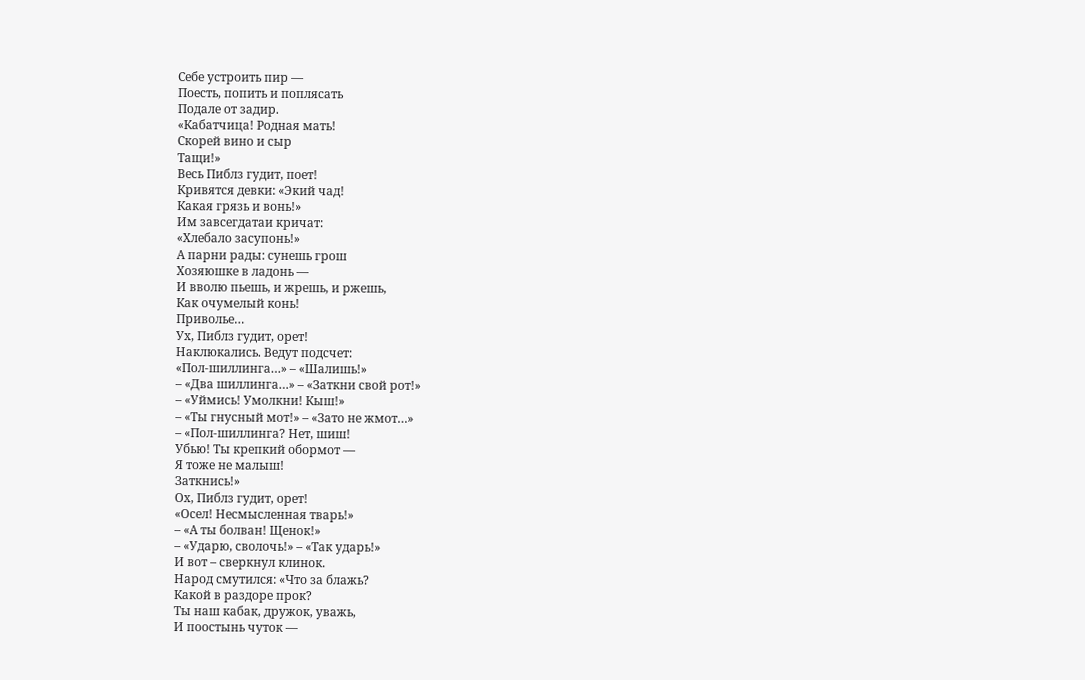Себе устроить пир —
Поесть, попить и поплясать
Подале от задир.
«Кабатчица! Родная мать!
Скорей вино и сыр
Тащи!»
Весь Пиблз гудит, поет!
Кривятся девки: «Экий чад!
Какая грязь и вонь!»
Им завсегдатаи кричат:
«Хлебало засупонь!»
А парни рады: сунешь грош
Хозяюшке в ладонь —
И вволю пьешь, и жрешь, и ржешь,
Как очумелый конь!
Приволье…
Ух, Пиблз гудит, орет!
Наклюкались. Ведут подсчет:
«Пол-шиллинга…» – «Шалишь!»
– «Два шиллинга…» – «Заткни свой рот!»
– «Уймись! Умолкни! Кыш!»
– «Ты гнусный мот!» – «Зато не жмот…»
– «Пол-шиллинга? Нет, шиш!
Убью! Ты крепкий обормот —
Я тоже не малыш!
Заткнись!»
Ох, Пиблз гудит, орет!
«Осел! Несмысленная тварь!»
– «А ты болван! Щенок!»
– «Ударю, сволочь!» – «Так ударь!»
И вот – сверкнул клинок.
Народ смутился: «Что за блажь?
Какой в раздоре прок?
Ты наш кабак, дружок, уважь,
И поостынь чуток —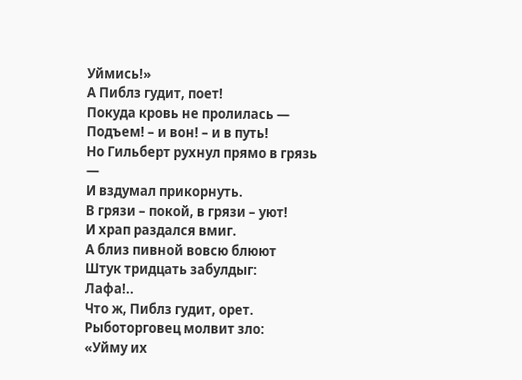Уймись!»
А Пиблз гудит, поет!
Покуда кровь не пролилась —
Подъем! – и вон! – и в путь!
Но Гильберт рухнул прямо в грязь —
И вздумал прикорнуть.
В грязи – покой, в грязи – уют!
И храп раздался вмиг.
А близ пивной вовсю блюют
Штук тридцать забулдыг:
Лафа!..
Что ж, Пиблз гудит, орет.
Рыботорговец молвит зло:
«Уйму их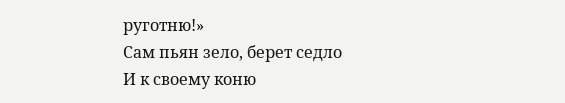руготню!»
Сам пьян зело, берет седло
И к своему коню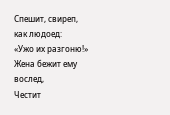Спешит, свиреп, как людоед:
«Ужо их разгоню!»
Жена бежит ему вослед,
Честит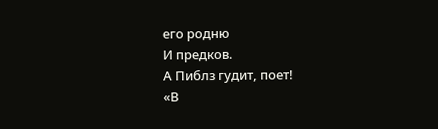его родню
И предков.
А Пиблз гудит, поет!
«В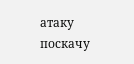атаку поскачу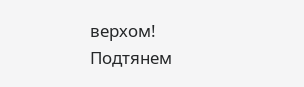верхом!
Подтянем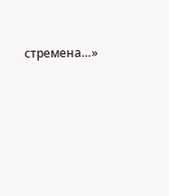стремена…»